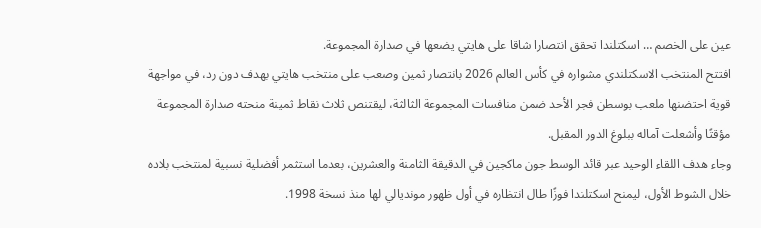عين على الخصم … اسكتلندا تحقق انتصارا شاقا على هايتي يضعها في صدارة المجموعة.
افتتح المنتخب الاسكتلندي مشواره في كأس العالم 2026 بانتصار ثمين وصعب على منتخب هايتي بهدف دون رد، في مواجهة قوية احتضنها ملعب بوسطن فجر الأحد ضمن منافسات المجموعة الثالثة، ليقتنص ثلاث نقاط ثمينة منحته صدارة المجموعة مؤقتًا وأشعلت آماله ببلوغ الدور المقبل.
وجاء هدف اللقاء الوحيد عبر قائد الوسط جون ماكجين في الدقيقة الثامنة والعشرين، بعدما استثمر أفضلية نسبية لمنتخب بلاده خلال الشوط الأول، ليمنح اسكتلندا فوزًا طال انتظاره في أول ظهور مونديالي لها منذ نسخة 1998.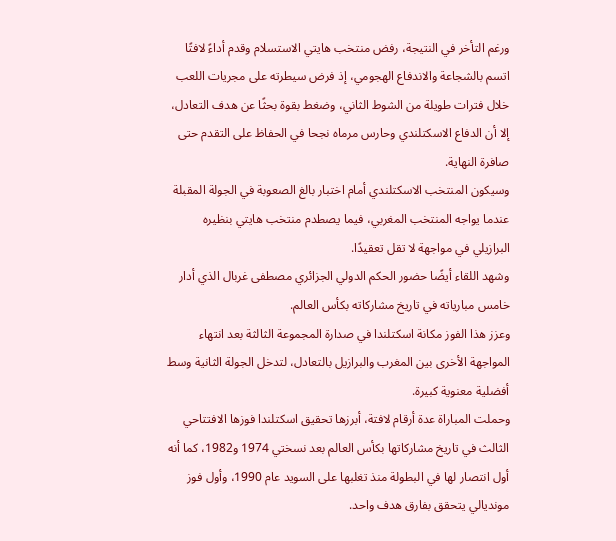ورغم التأخر في النتيجة، رفض منتخب هايتي الاستسلام وقدم أداءً لافتًا اتسم بالشجاعة والاندفاع الهجومي، إذ فرض سيطرته على مجريات اللعب خلال فترات طويلة من الشوط الثاني، وضغط بقوة بحثًا عن هدف التعادل، إلا أن الدفاع الاسكتلندي وحارس مرماه نجحا في الحفاظ على التقدم حتى صافرة النهاية.
وسيكون المنتخب الاسكتلندي أمام اختبار بالغ الصعوبة في الجولة المقبلة عندما يواجه المنتخب المغربي، فيما يصطدم منتخب هايتي بنظيره البرازيلي في مواجهة لا تقل تعقيدًا.
وشهد اللقاء أيضًا حضور الحكم الدولي الجزائري مصطفى غربال الذي أدار خامس مبارياته في تاريخ مشاركاته بكأس العالم.
وعزز هذا الفوز مكانة اسكتلندا في صدارة المجموعة الثالثة بعد انتهاء المواجهة الأخرى بين المغرب والبرازيل بالتعادل، لتدخل الجولة الثانية وسط أفضلية معنوية كبيرة.
وحملت المباراة عدة أرقام لافتة، أبرزها تحقيق اسكتلندا فوزها الافتتاحي الثالث في تاريخ مشاركاتها بكأس العالم بعد نسختي 1974 و1982، كما أنه أول انتصار لها في البطولة منذ تغلبها على السويد عام 1990، وأول فوز مونديالي يتحقق بفارق هدف واحد.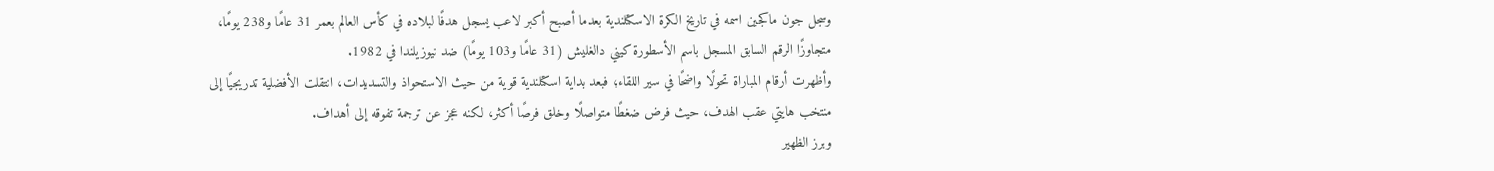وسجل جون ماكجين اسمه في تاريخ الكرة الاسكتلندية بعدما أصبح أكبر لاعب يسجل هدفًا لبلاده في كأس العالم بعمر 31 عامًا و238 يومًا، متجاوزًا الرقم السابق المسجل باسم الأسطورة كيني دالغليش (31 عامًا و103 يومًا) ضد نيوزيلندا في 1982.
وأظهرت أرقام المباراة تحولًا واضحًا في سير اللقاء؛ فبعد بداية اسكتلندية قوية من حيث الاستحواذ والتسديدات، انتقلت الأفضلية تدريجيًا إلى منتخب هايتي عقب الهدف، حيث فرض ضغطًا متواصلًا وخلق فرصًا أكثر، لكنه عجز عن ترجمة تفوقه إلى أهداف.
وبرز الظهير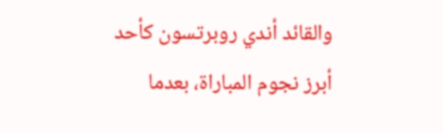والقائد أندي روبرتسون كأحد أبرز نجوم المباراة، بعدما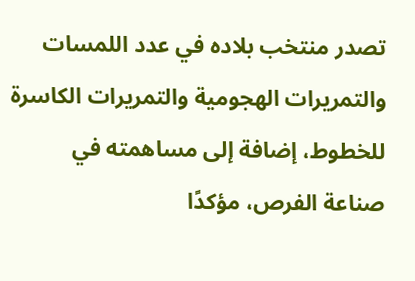تصدر منتخب بلاده في عدد اللمسات والتمريرات الهجومية والتمريرات الكاسرة للخطوط، إضافة إلى مساهمته في صناعة الفرص، مؤكدًا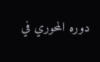دوره المحوري في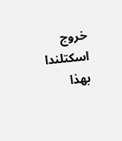خروج اسكتلندا بهذا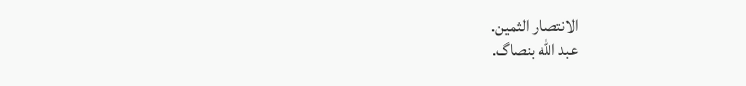الانتصار الثمين.
عبد الله بنصاگ.